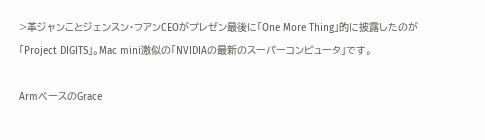>革ジャンことジェンスン・フアンCEOがプレゼン最後に「One More Thing」的に披露したのが「Project DIGITS」。Mac mini激似の「NVIDIAの最新のスーパーコンピュータ」です。

ArmベースのGrace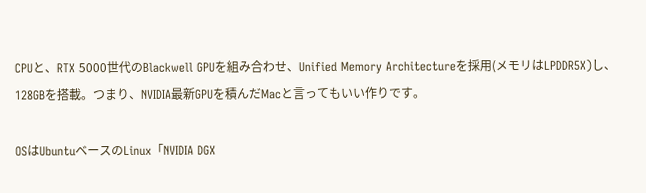CPUと、RTX 5000世代のBlackwell GPUを組み合わせ、Unified Memory Architectureを採用(メモリはLPDDR5X)し、128GBを搭載。つまり、NVIDIA最新GPUを積んだMacと言ってもいい作りです。

OSはUbuntuベースのLinux「NVIDIA DGX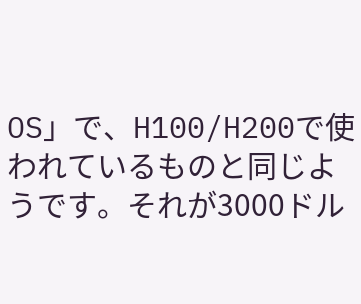OS」で、H100/H200で使われているものと同じようです。それが3000ドル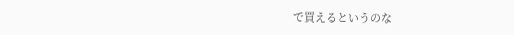で買えるというのな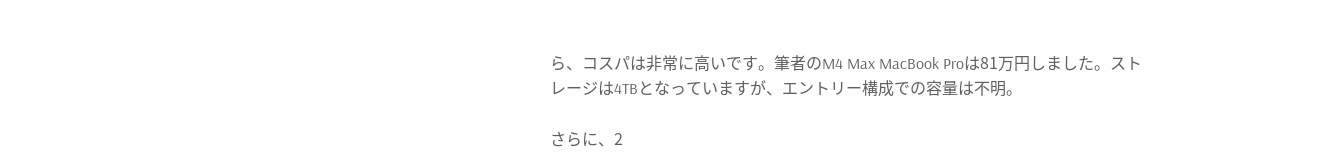ら、コスパは非常に高いです。筆者のM4 Max MacBook Proは81万円しました。ストレージは4TBとなっていますが、エントリー構成での容量は不明。

さらに、2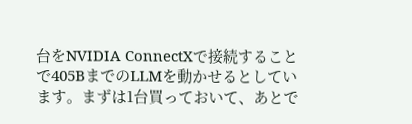台をNVIDIA ConnectXで接続することで405BまでのLLMを動かせるとしています。まずは1台買っておいて、あとで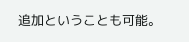追加ということも可能。